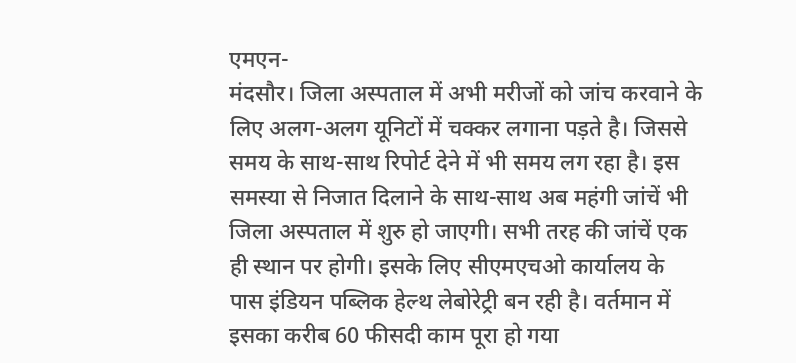एमएन-
मंदसौर। जिला अस्पताल में अभी मरीजों को जांच करवाने के लिए अलग-अलग यूनिटों में चक्कर लगाना पड़ते है। जिससे समय के साथ-साथ रिपोर्ट देने में भी समय लग रहा है। इस समस्या से निजात दिलाने के साथ-साथ अब महंगी जांचें भी जिला अस्पताल में शुरु हो जाएगी। सभी तरह की जांचें एक ही स्थान पर होगी। इसके लिए सीएमएचओ कार्यालय के पास इंडियन पब्लिक हेल्थ लेबोरेट्री बन रही है। वर्तमान में इसका करीब 60 फीसदी काम पूरा हो गया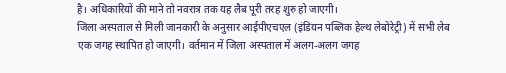है। अधिकारियों की माने तो नवरात्र तक यह लैब पूरी तरह शुरु हो जाएगी।
जिला अस्पताल से मिली जानकारी के अनुसार आईपीएचएल (इंडियन पब्लिक हेल्थ लेबोरेट्री) में सभी लेब एक जगह स्थापित हो जाएगी। वर्तमान में जिला अस्पताल में अलग-अलग जगह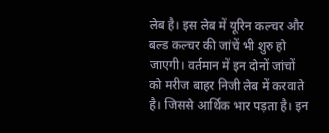लेब है। इस लेब में यूरिन कल्चर और बल्ड कल्चर की जांचें भी शुरु हो जाएगी। वर्तमान में इन दोनों जांचों को मरीज बाहर निजी लेब में करवाते है। जिससे आर्थिक भार पड़ता है। इन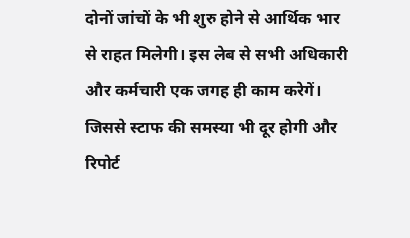दोनों जांचों के भी शुरु होने से आर्थिक भार से राहत मिलेगी। इस लेब से सभी अधिकारी और कर्मचारी एक जगह ही काम करेगें। जिससे स्टाफ की समस्या भी दूर होगी और रिपोर्ट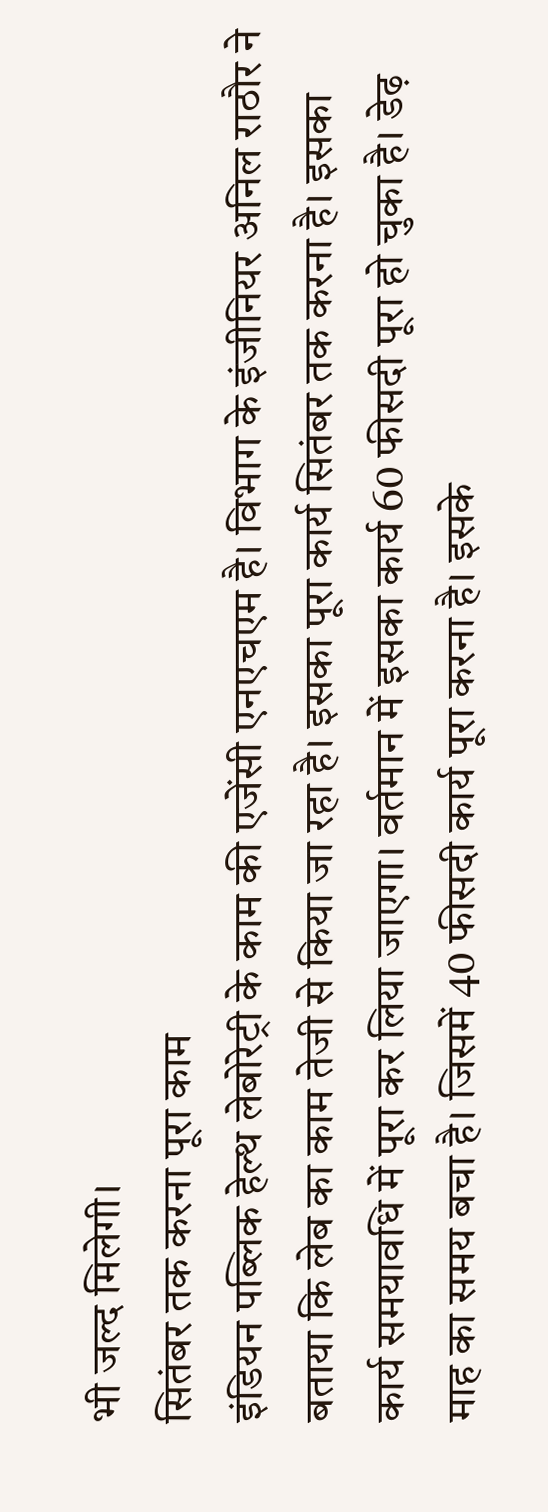भी जल्द मिलेगी।
सितंबर तक करना पूरा काम
इंडियन पब्लिक हेल्थ लेबोरेट्री के काम की एजेंसी एनएचएम है। विभाग के इंजीनियर अनिल राठौर ने बताया कि लेब का काम तेजी से किया जा रहा है। इसका पूरा कार्य सितंबर तक करना है। इसका कार्य समयावधि में पूरा कर लिया जाएगा। वर्तमान में इसका कार्य 60 फीसदी पूरा हो चुका है। डेढ़ माह का समय बचा है। जिसमें 40 फीसदी कार्य पूरा करना है। इसके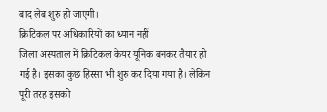बाद लेब शुरु हो जाएगी।
क्रिटिकल पर अधिकारियों का ध्यान नहीं
जिला अस्पताल में क्रिटिकल केयर यूनिक बनकर तैयार हो गई है। इसका कुछ हिस्सा भी शुरु कर दिया गया है। लेकिन पूरी तरह इसको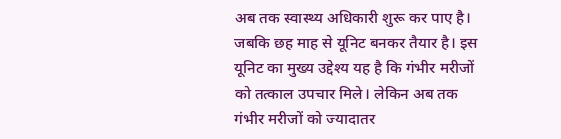अब तक स्वास्थ्य अधिकारी शुरू कर पाए है। जबकि छह माह से यूनिट बनकर तैयार है। इस यूनिट का मुख्य उद्देश्य यह है कि गंभीर मरीजों को तत्काल उपचार मिले। लेकिन अब तक गंभीर मरीजों को ज्यादातर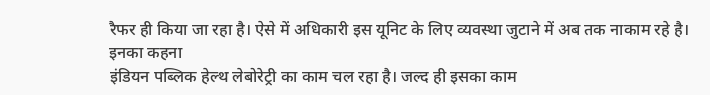रैफर ही किया जा रहा है। ऐसे में अधिकारी इस यूनिट के लिए व्यवस्था जुटाने में अब तक नाकाम रहे है।
इनका कहना
इंडियन पब्लिक हेल्थ लेबोरेट्री का काम चल रहा है। जल्द ही इसका काम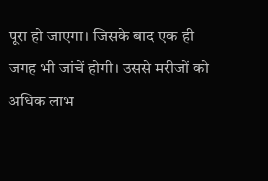पूरा हो जाएगा। जिसके बाद एक ही जगह भी जांचें होगी। उससे मरीजों को अधिक लाभ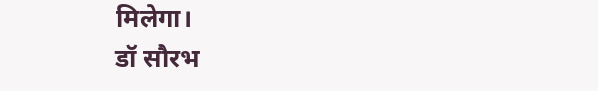मिलेगा।
डॉ सौरभ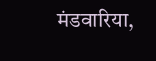मंडवारिया,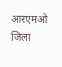आरएमओ जिला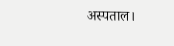अस्पताल।